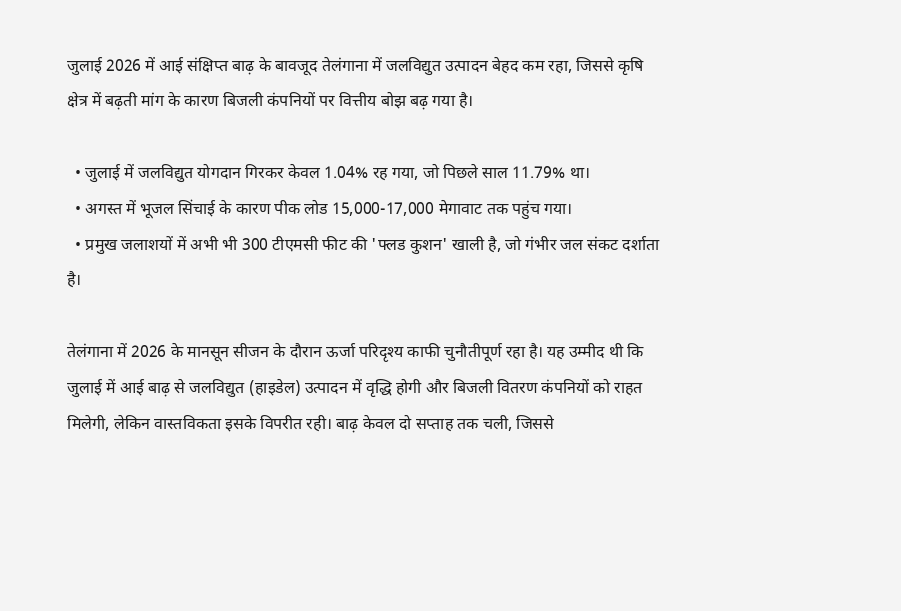जुलाई 2026 में आई संक्षिप्त बाढ़ के बावजूद तेलंगाना में जलविद्युत उत्पादन बेहद कम रहा, जिससे कृषि क्षेत्र में बढ़ती मांग के कारण बिजली कंपनियों पर वित्तीय बोझ बढ़ गया है।

  • जुलाई में जलविद्युत योगदान गिरकर केवल 1.04% रह गया, जो पिछले साल 11.79% था।
  • अगस्त में भूजल सिंचाई के कारण पीक लोड 15,000-17,000 मेगावाट तक पहुंच गया।
  • प्रमुख जलाशयों में अभी भी 300 टीएमसी फीट की 'फ्लड कुशन' खाली है, जो गंभीर जल संकट दर्शाता है।

तेलंगाना में 2026 के मानसून सीजन के दौरान ऊर्जा परिदृश्य काफी चुनौतीपूर्ण रहा है। यह उम्मीद थी कि जुलाई में आई बाढ़ से जलविद्युत (हाइडेल) उत्पादन में वृद्धि होगी और बिजली वितरण कंपनियों को राहत मिलेगी, लेकिन वास्तविकता इसके विपरीत रही। बाढ़ केवल दो सप्ताह तक चली, जिससे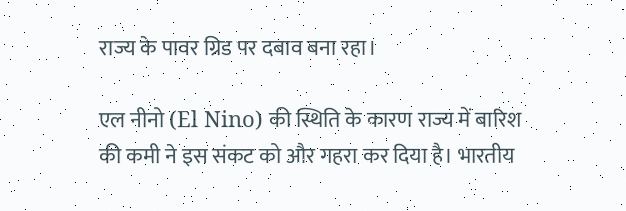राज्य के पावर ग्रिड पर दबाव बना रहा।

एल नीनो (El Nino) की स्थिति के कारण राज्य में बारिश की कमी ने इस संकट को और गहरा कर दिया है। भारतीय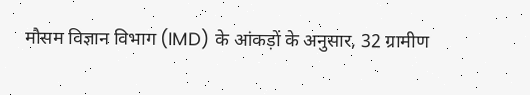मौसम विज्ञान विभाग (IMD) के आंकड़ों के अनुसार, 32 ग्रामीण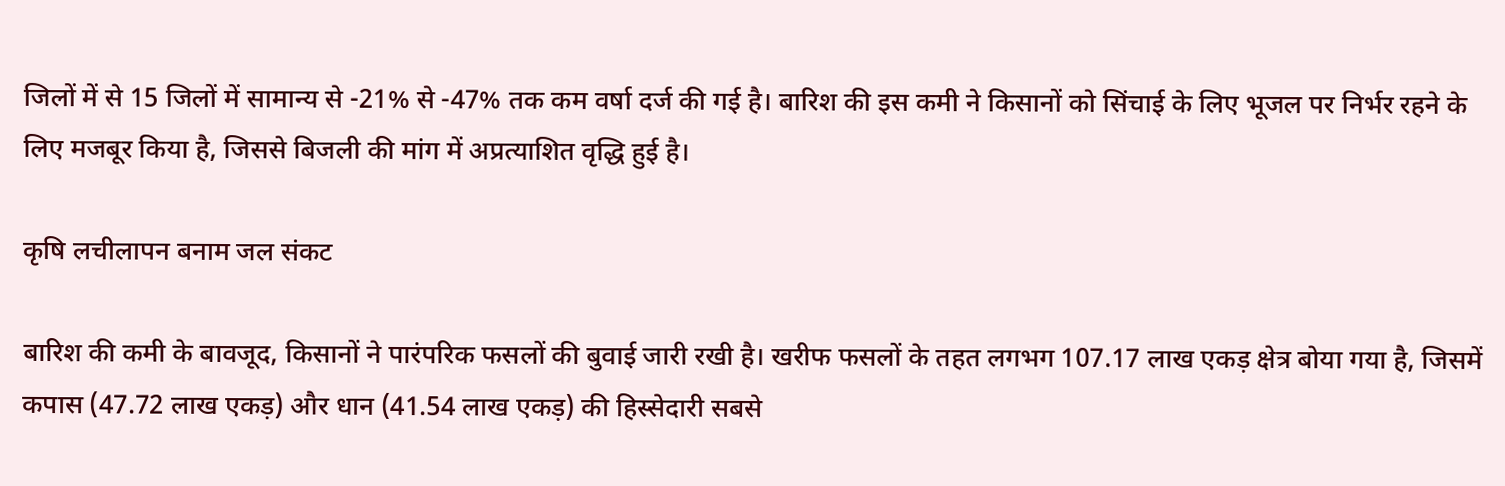जिलों में से 15 जिलों में सामान्य से -21% से -47% तक कम वर्षा दर्ज की गई है। बारिश की इस कमी ने किसानों को सिंचाई के लिए भूजल पर निर्भर रहने के लिए मजबूर किया है, जिससे बिजली की मांग में अप्रत्याशित वृद्धि हुई है।

कृषि लचीलापन बनाम जल संकट

बारिश की कमी के बावजूद, किसानों ने पारंपरिक फसलों की बुवाई जारी रखी है। खरीफ फसलों के तहत लगभग 107.17 लाख एकड़ क्षेत्र बोया गया है, जिसमें कपास (47.72 लाख एकड़) और धान (41.54 लाख एकड़) की हिस्सेदारी सबसे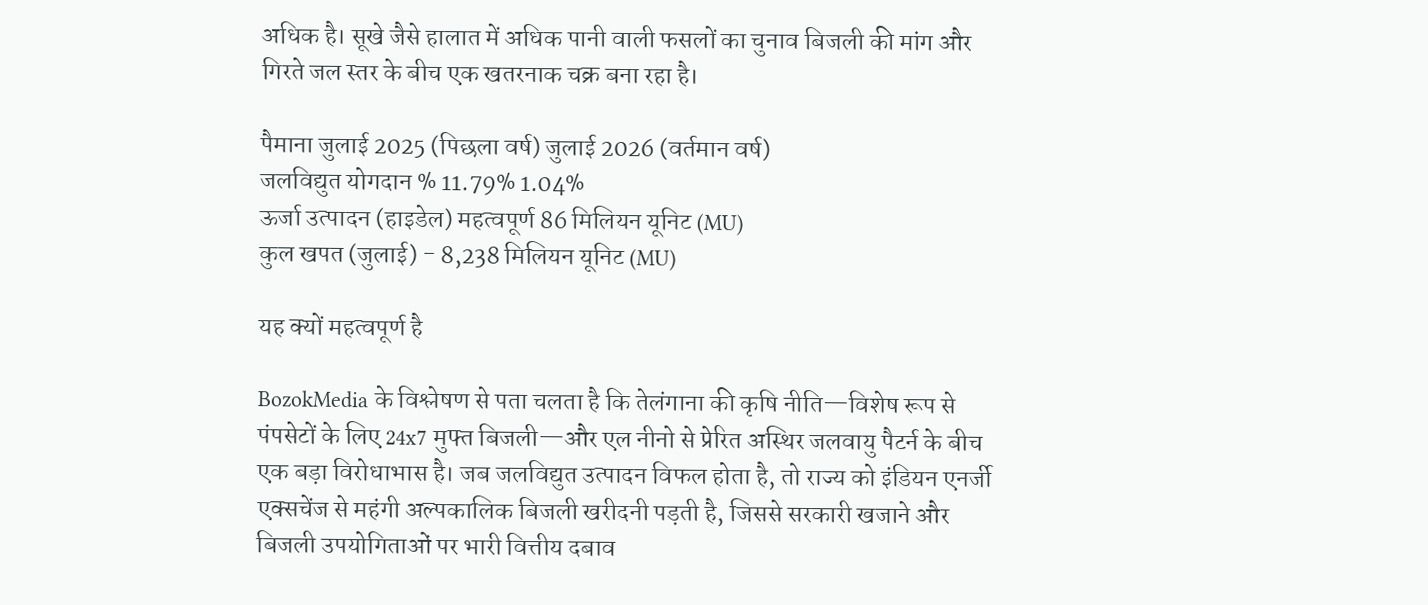अधिक है। सूखे जैसे हालात में अधिक पानी वाली फसलों का चुनाव बिजली की मांग और गिरते जल स्तर के बीच एक खतरनाक चक्र बना रहा है।

पैमाना जुलाई 2025 (पिछला वर्ष) जुलाई 2026 (वर्तमान वर्ष)
जलविद्युत योगदान % 11.79% 1.04%
ऊर्जा उत्पादन (हाइडेल) महत्वपूर्ण 86 मिलियन यूनिट (MU)
कुल खपत (जुलाई) - 8,238 मिलियन यूनिट (MU)

यह क्यों महत्वपूर्ण है

BozokMedia के विश्लेषण से पता चलता है कि तेलंगाना की कृषि नीति—विशेष रूप से पंपसेटों के लिए 24x7 मुफ्त बिजली—और एल नीनो से प्रेरित अस्थिर जलवायु पैटर्न के बीच एक बड़ा विरोधाभास है। जब जलविद्युत उत्पादन विफल होता है, तो राज्य को इंडियन एनर्जी एक्सचेंज से महंगी अल्पकालिक बिजली खरीदनी पड़ती है, जिससे सरकारी खजाने और बिजली उपयोगिताओं पर भारी वित्तीय दबाव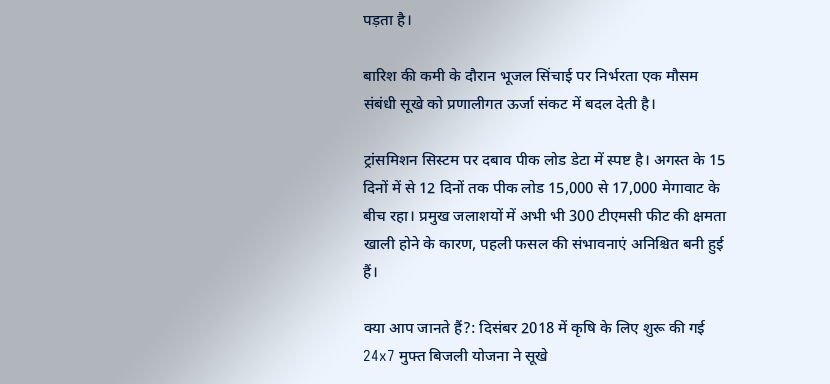पड़ता है।

बारिश की कमी के दौरान भूजल सिंचाई पर निर्भरता एक मौसम संबंधी सूखे को प्रणालीगत ऊर्जा संकट में बदल देती है।

ट्रांसमिशन सिस्टम पर दबाव पीक लोड डेटा में स्पष्ट है। अगस्त के 15 दिनों में से 12 दिनों तक पीक लोड 15,000 से 17,000 मेगावाट के बीच रहा। प्रमुख जलाशयों में अभी भी 300 टीएमसी फीट की क्षमता खाली होने के कारण, पहली फसल की संभावनाएं अनिश्चित बनी हुई हैं।

क्या आप जानते हैं?: दिसंबर 2018 में कृषि के लिए शुरू की गई 24x7 मुफ्त बिजली योजना ने सूखे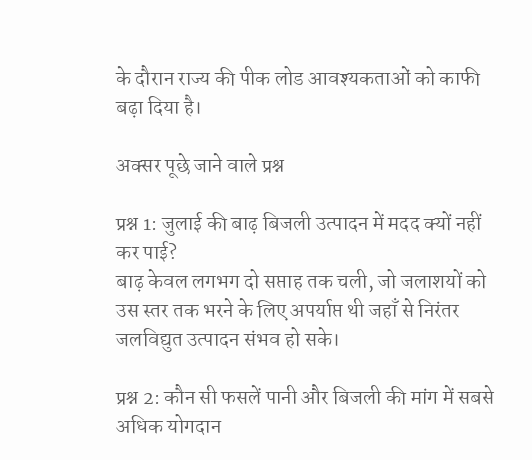के दौरान राज्य की पीक लोड आवश्यकताओं को काफी बढ़ा दिया है।

अक्सर पूछे जाने वाले प्रश्न

प्रश्न 1: जुलाई की बाढ़ बिजली उत्पादन में मदद क्यों नहीं कर पाई?
बाढ़ केवल लगभग दो सप्ताह तक चली, जो जलाशयों को उस स्तर तक भरने के लिए अपर्याप्त थी जहाँ से निरंतर जलविद्युत उत्पादन संभव हो सके।

प्रश्न 2: कौन सी फसलें पानी और बिजली की मांग में सबसे अधिक योगदान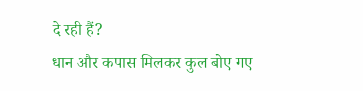दे रही हैं?
धान और कपास मिलकर कुल बोए गए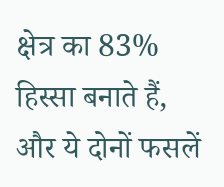क्षेत्र का 83% हिस्सा बनाते हैं, और ये दोनों फसलें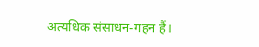अत्यधिक संसाधन-गहन हैं।